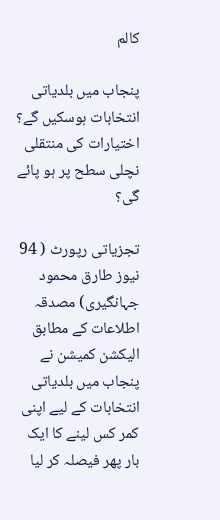کالم

پنجاب میں بلدیاتی انتخابات ہوسکیں گے؟ اختیارات کی منتقلی نچلی سطح پر ہو پائے گی؟

تجزیاتی رپورٹ ( 94 نیوز طارق محمود جہانگیری) مصدقہ اطلاعات کے مطابق الیکشن کمیشن نے پنجاب میں بلدیاتی انتخابات کے لیے اپنی کمر کس لینے کا ایک بار پھر فیصلہ کر لیا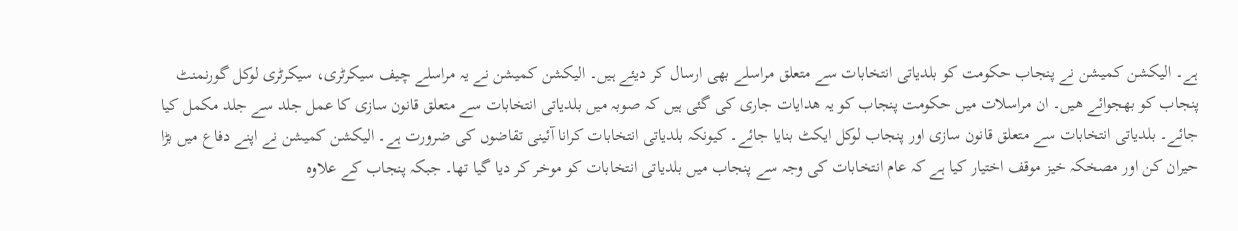ہے۔ الیکشن کمیشن نے پنجاب حکومت کو بلدیاتی انتخابات سے متعلق مراسلے بھی ارسال کر دیئے ہیں۔ الیکشن کمیشن نے یہ مراسلے چیف سیکرٹری، سیکرٹری لوکل گورنمنٹ پنجاب کو بھجوائے ھیں۔ ان مراسلات میں حکومت پنجاب کو یہ ھدایات جاری کی گئی ہیں کہ صوبہ میں بلدیاتی انتخابات سے متعلق قانون سازی کا عمل جلد سے جلد مکمل کیا جائے۔ بلدیاتی انتخابات سے متعلق قانون سازی اور پنجاب لوکل ایکٹ بنایا جائے۔ کیونکہ بلدیاتی انتخابات کرانا آئینی تقاضوں کی ضرورت ہے۔ الیکشن کمیشن نے اپنے دفاع میں بڑا حیران کن اور مصخکہ خیز موقف اختیار کیا ہے کہ عام انتخابات کی وجہ سے پنجاب میں بلدیاتی انتخابات کو موخر کر دیا گیا تھا۔ جبکہ پنجاب کے علاوہ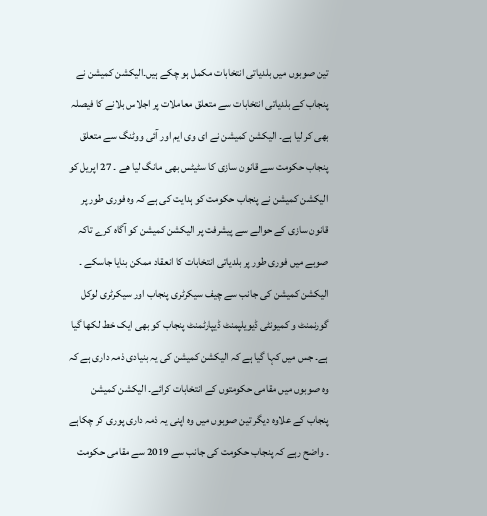تین صوبوں میں بلدیاتی انتخابات مکمل ہو چکے ہیں۔الیکشن کمیشن نے پنجاب کے بلدیاتی انتخابات سے متعلق معاملات پر اجلاس بلانے کا فیصلہ بھی کر لیا ہے۔ الیکشن کمیشن نے ای وی ایم اور آئی ووٹنگ سے متعلق پنجاب حکومت سے قانون سازی کا سٹیٹس بھی مانگ لیا ھے ۔ 27 اپریل کو الیکشن کمیشن نے پنجاب حکومت کو ہدایت کی ہے کہ وہ فوری طور پر قانون سازی کے حوالے سے پیشرفت پر الیکشن کمیشن کو آگاہ کرے تاکہ صوبے میں فوری طور پر بلدیاتی انتخابات کا انعقاد ممکن بنایا جاسکے ۔ الیکشن کمیشن کی جانب سے چیف سیکرٹری پنجاب اور سیکرٹری لوکل گورنمنٹ و کمیونٹی ڈیویلپمنٹ ڈیپارٹمنٹ پنجاب کو بھی ایک خط لکھا گیا ہے۔ جس میں کہا گیا ہے کہ الیکشن کمیشن کی یہ بنیادی ذمہ داری ہے کہ وہ صوبوں میں مقامی حکومتوں کے انتخابات کرائے۔ الیکشن کمیشن پنجاب کے علاوہ دیگر تین صوبوں میں وہ اپنی یہ ذمہ داری پوری کر چکاہے ۔ واضح رہے کہ پنجاب حکومت کی جانب سے 2019 سے مقامی حکومت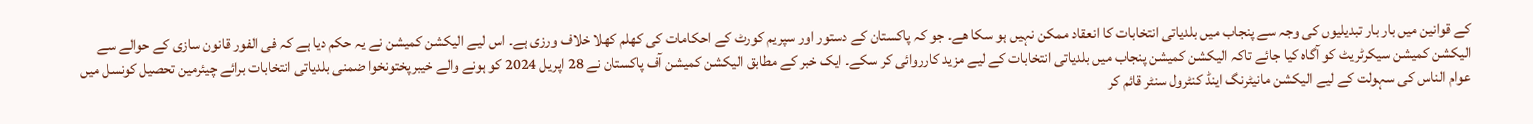کے قوانین میں بار بار تبدیلیوں کی وجہ سے پنجاب میں بلدیاتی انتخابات کا انعقاد ممکن نہیں ہو سکا ھے۔ جو کہ پاکستان کے دستور اور سپریم کورٹ کے احکامات کی کھلم کھلا خلاف ورزی ہے۔ اس لیے الیکشن کمیشن نے یہ حکم دیا ہے کہ فی الفور قانون سازی کے حوالے سے الیکشن کمیشن سیکرٹریٹ کو آگاہ کیا جائے تاکہ الیکشن کمیشن پنجاب میں بلدیاتی انتخابات کے لیے مزید کارروائی کر سکے۔ ایک خبر کے مطابق الیکشن کمیشن آف پاکستان نے 28 اپریل 2024 کو ہونے والے خیبرپختونخوا ضمنی بلدیاتی انتخابات برائے چیئرمین تحصیل کونسل میں عوام الناس کی سہولت کے لیے الیکشن مانیٹرنگ اینڈ کنٹرول سنٹر قائم کر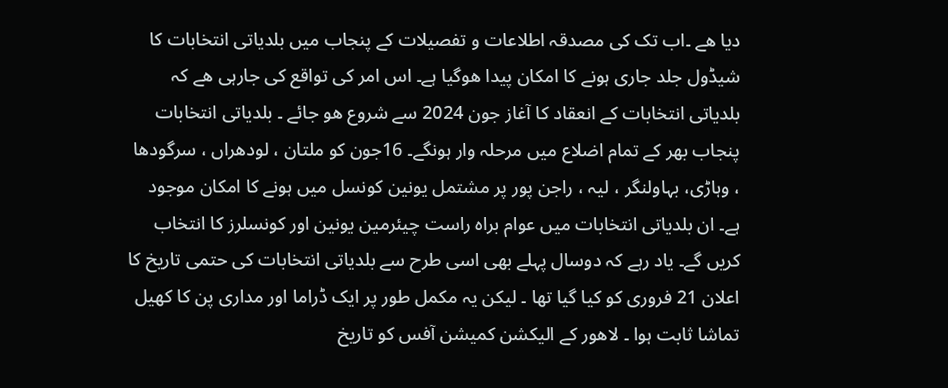دیا ھے ۔اب تک کی مصدقہ اطلاعات و تفصیلات کے پنجاب میں بلدیاتی انتخابات کا شیڈول جلد جاری ہونے کا امکان پیدا ھوگیا ہے۔ اس امر کی تواقع کی جارہی ھے کہ بلدیاتی انتخابات کے انعقاد کا آغاز جون 2024 سے شروع ھو جائے ۔ بلدیاتی انتخابات پنجاب بھر کے تمام اضلاع میں مرحلہ وار ہونگے۔ 16جون کو ملتان ، لودھراں ، سرگودھا ، وہاڑی، بہاولنگر ، لیہ ، راجن پور پر مشتمل یونین کونسل میں ہونے کا امکان موجود ہے۔ ان بلدیاتی انتخابات میں عوام براہ راست چیئرمین یونین اور کونسلرز کا انتخاب کریں گے۔ یاد رہے کہ دوسال پہلے بھی اسی طرح سے بلدیاتی انتخابات کی حتمی تاریخ کا اعلان 21 فروری کو کیا گیا تھا ۔ لیکن یہ مکمل طور پر ایک ڈراما اور مداری پن کا کھیل تماشا ثابت ہوا ۔ لاھور کے الیکشن کمیشن آفس کو تاریخ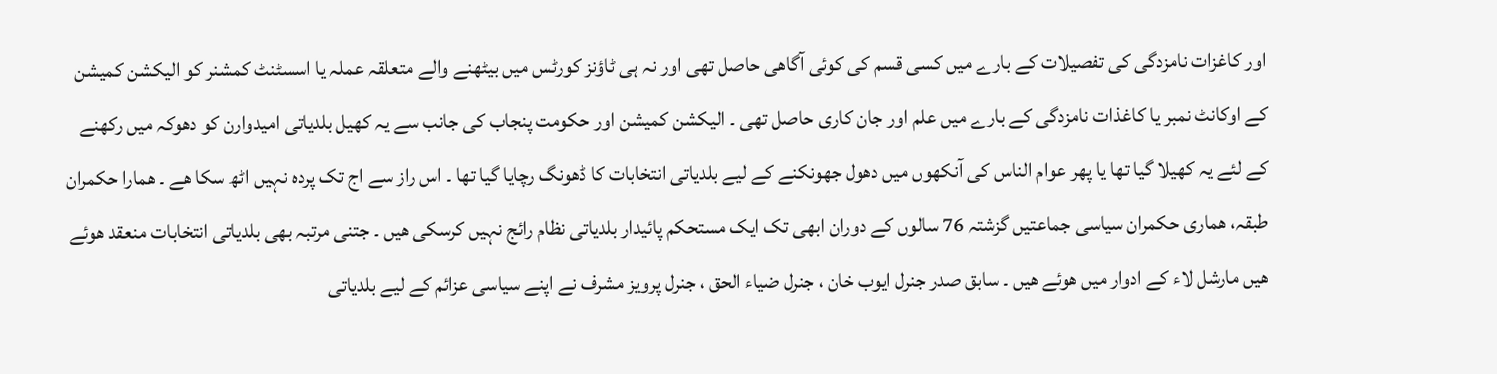اور کاغزات نامزدگی کی تفصیلات کے بارے میں کسی قسم کی کوئی آگاھی حاصل تھی اور نہ ہی ٹاؤنز کورٹس میں بیٹھنے والے متعلقہ عملہ یا اسسٹنٹ کمشنر کو الیکشن کمیشن کے اوکانٹ نمبر یا کاغذات نامزدگی کے بارے میں علم اور جان کاری حاصل تھی ۔ الیکشن کمیشن اور حکومت پنجاب کی جانب سے یہ کھیل بلدیاتی امیدوارن کو دھوکہ میں رکھنے کے لئے یہ کھیلا گیا تھا یا پھر عوام الناس کی آنکھوں میں دھول جھونکنے کے لیے بلدیاتی انتخابات کا ڈھونگ رچایا گیا تھا ۔ اس راز سے اج تک پردہ نہیں اٹھ سکا ھے ۔ ھمارا حکمران طبقہ، ھماری حکمران سیاسی جماعتیں گزشتہ 76 سالوں کے دوران ابھی تک ایک مستحکم پائیدار بلدیاتی نظام رائج نہیں کرسکی ھیں ۔ جتنی مرتبہ بھی بلدیاتی انتخابات منعقد ھوئے ھیں مارشل لاء کے ادوار میں ھوئے ھیں ۔ سابق صدر جنرل ایوب خان ، جنرل ضیاء الحق ، جنرل پرویز مشرف نے اپنے سیاسی عزائم کے لیے بلدیاتی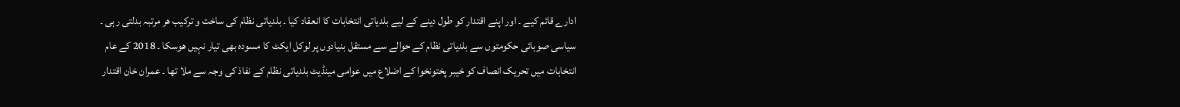ادارے قائم کیے ۔ اور اپنے اقتدار کو طول دینے کے لیے بلدیاتی انتخابات کا انعقاد کیا ۔ بلدیاتی نظام کی ساخت و ترکیب ھر مرتبہ بدلتی رہی ۔ سیاسی صوبائی حکومتوں سے بلدیاتی نظام کے حوالے سے مستقل بنیادوں پر لوکل ایکٹ کا مسودہ بھی تیار نہیں ھوسکا ۔ 2018 کے عام انتخابات میں تحریک انصاف کو خیبر پختونخوا کے اضلاع میں عوامی مینڈیٹ بلدیاتی نظام کے نفاذ کی وجہ سے ملا تھا ۔ عمران خان اقتدار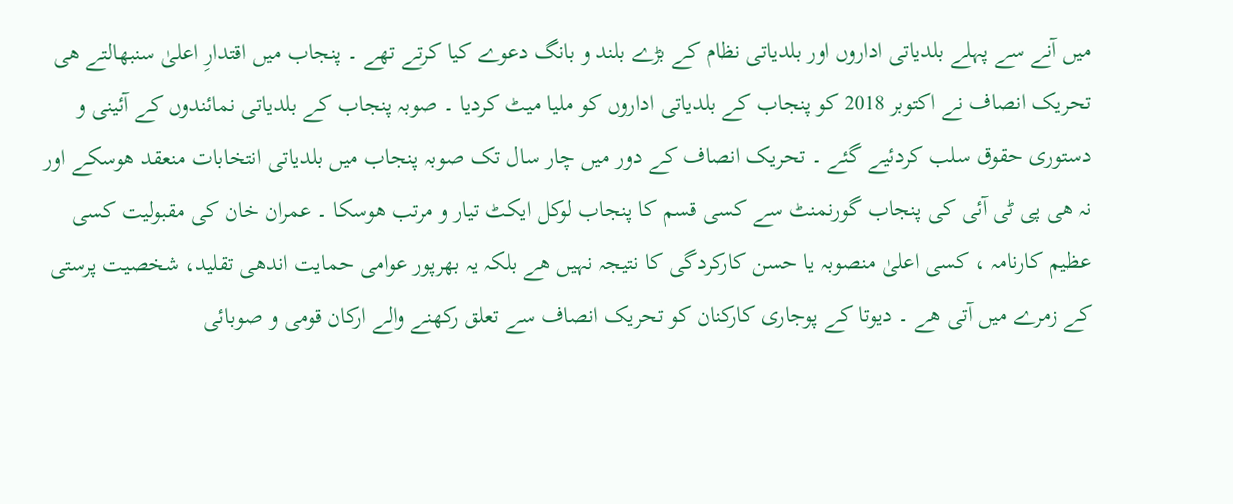میں آنے سے پہلے بلدیاتی اداروں اور بلدیاتی نظام کے بڑے بلند و بانگ دعوے کیا کرتے تھے ۔ پنجاب میں اقتدارِ اعلیٰ سنبھالتے ھی تحریک انصاف نے اکتوبر 2018 کو پنجاب کے بلدیاتی اداروں کو ملیا میٹ کردیا ۔ صوبہ پنجاب کے بلدیاتی نمائندوں کے آئینی و دستوری حقوق سلب کردئیے گئے ۔ تحریک انصاف کے دور میں چار سال تک صوبہ پنجاب میں بلدیاتی انتخابات منعقد ھوسکے اور نہ ھی پی ٹی آئی کی پنجاب گورنمنٹ سے کسی قسم کا پنجاب لوکل ایکٹ تیار و مرتب ھوسکا ۔ عمران خان کی مقبولیت کسی عظیم کارنامہ ، کسی اعلیٰ منصوبہ یا حسن کارکردگی کا نتیجہ نہیں ھے بلکہ یہ بھرپور عوامی حمایت اندھی تقلید، شخصیت پرستی کے زمرے میں آتی ھے ۔ دیوتا کے پوجاری کارکنان کو تحریک انصاف سے تعلق رکھنے والے ارکان قومی و صوبائی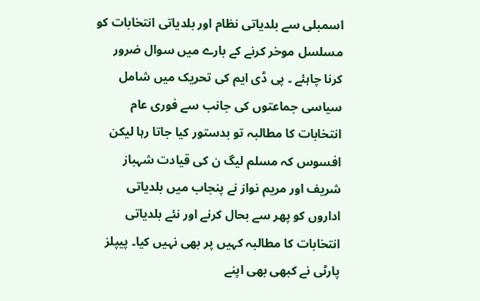اسمبلی سے بلدیاتی نظام اور بلدیاتی انتخابات کو مسلسل موخر کرنے کے بارے میں سوال ضرور کرنا چاہئے ۔ پی ڈی ایم کی تحریک میں شامل سیاسی جماعتوں کی جانب سے فوری عام انتخابات کا مطالبہ تو بدستور کیا جاتا رہا لیکن افسوس کہ مسلم لیگ ن کی قیادت شہباز شریف اور مریم نواز نے پنجاب میں بلدیاتی اداروں کو پھر سے بحال کرنے اور نئے بلدیاتی انتخابات کا مطالبہ کہیں پر بھی نہیں کیا۔ پیپلز پارٹی نے کبھی بھی اپنے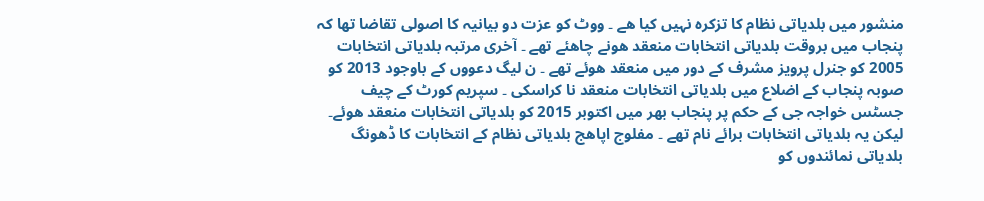منشور میں بلدیاتی نظام کا تزکرہ نہیں کیا ھے ۔ ووٹ کو عزت دو بیانیہ کا اصولی تقاضا تھا کہ پنجاب میں بروقت بلدیاتی انتخابات منعقد ھونے چاھئے تھے ۔ آخری مرتبہ بلدیاتی انتخابات 2005 کو جنرل پرویز مشرف کے دور میں منعقد ھوئے تھے ۔ ن لیگ دعووں کے باوجود 2013 کو صوبہ پنجاب کے اضلاع میں بلدیاتی انتخابات منعقد نا کراسکی ۔ سپریم کورٹ کے چیف جسٹس خواجہ جی کے حکم پر پنجاب بھر میں اکتوبر 2015 کو بلدیاتی انتخابات منعقد ھوئے۔ لیکن یہ بلدیاتی انتخابات برائے نام تھے ۔ مفلوج اپاھج بلدیاتی نظام کے انتخابات کا ڈھونگ بلدیاتی نمائندوں کو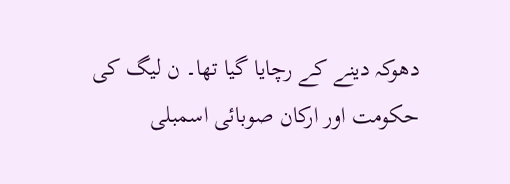دھوکہ دینے کے رچایا گیا تھا۔ ن لیگ کی حکومت اور ارکان صوبائی اسمبلی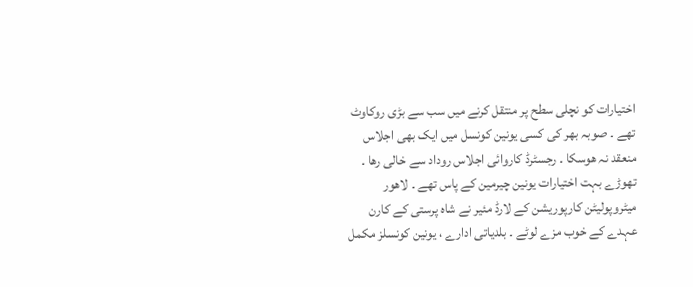اختیارات کو نچلی سطح پر منتقل کرنے میں سب سے بڑی روکاوٹ تھے ۔ صوبہ بھر کی کسی یونین کونسل میں ایک بھی اجلاس منعقد نہ ھوسکا ۔ رجسٹرڈ کاروائی اجلاس روداد سے خالی رھا ۔ تھوڑے بہت اختیارات یونین چیرمین کے پاس تھے ۔ لاھور میٹروپولیٹن کارپوریشن کے لارڈ مئیر نے شاہ پرستی کے کارن عہدے کے خوب مزے لوٹے ۔ بلدیاتی ادارے ، یونین کونسلز مکمل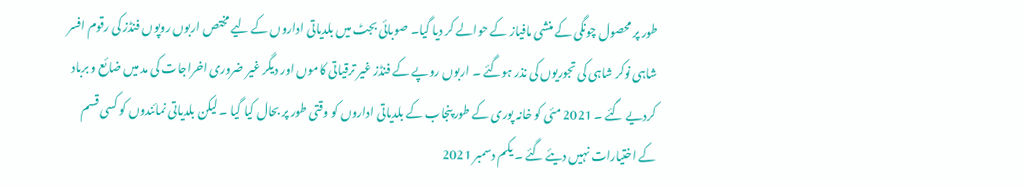طور پر محصول چونگی کے منشی مافیاز کے حوالے کر دیا گیا۔ صوبائی بجٹ میں بلدیاتی اداروں کے لیے مختص اربوں روپوں فنڈز کی رقوم افسر شاہی نوکر شاہی کی تجوریوں کی نذر ہوگئے ۔ اربوں روپے کے فنڈز غیر ترقیاتی کاموں اور دیگر غیر ضروری اخراجات کی مد میں ضائع و برباد کردیے گئے ۔ 2021 مئی کو خانہ پوری کے طور پنجاب کے بلدیاتی اداروں کو وقتی طور پر بحال کیا گیا ۔ لیکن بلدیاتی نمائندوں کو کسی قسم کے اختیارات نہیں دیئے گئے ۔ یکم دسمبر 2021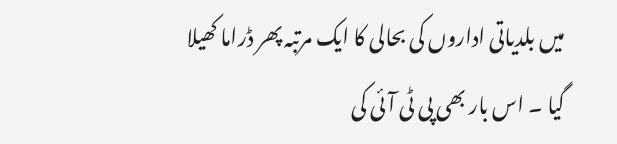میں بلدیاتی اداروں کی بحالی کا ایک مرتبہ پھر ڈراما کھیلا گیا ۔ اس بار بھی پی ٹی آئی کی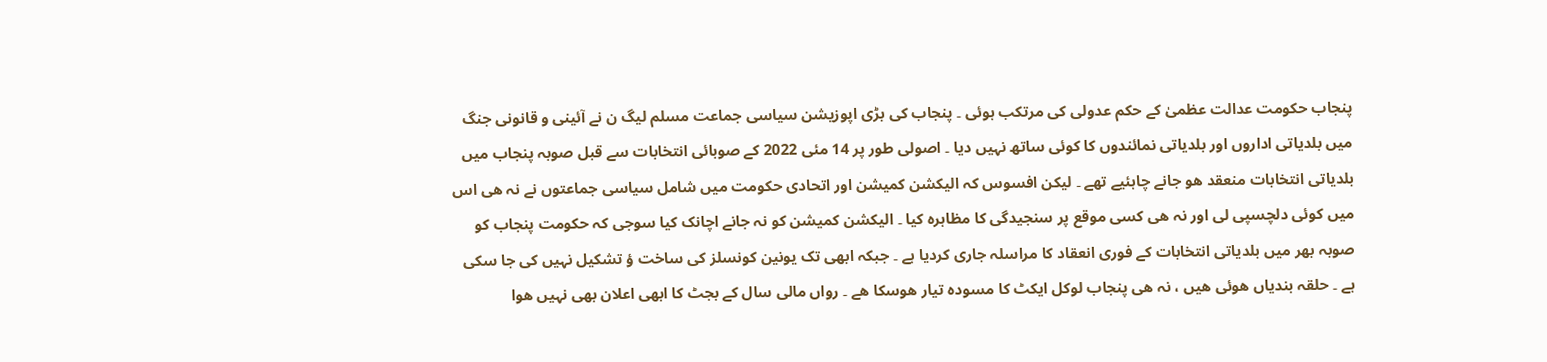پنجاب حکومت عدالت عظمیٰ کے حکم عدولی کی مرتکب ہوئی ۔ پنجاب کی بڑی اپوزیشن سیاسی جماعت مسلم لیگ ن نے آئینی و قانونی جنگ میں بلدیاتی اداروں اور بلدیاتی نمائندوں کا کوئی ساتھ نہیں دیا ۔ اصولی طور پر 14 مئی 2022 کے صوبائی انتخابات سے قبل صوبہ پنجاب میں بلدیاتی انتخابات منعقد ھو جانے چاہئیے تھے ۔ لیکن افسوس کہ الیکشن کمیشن اور اتحادی حکومت میں شامل سیاسی جماعتوں نے نہ ھی اس میں کوئی دلچسپی لی اور نہ ھی کسی موقع پر سنجیدگی کا مظاہرہ کیا ۔ الیکشن کمیشن کو نہ جانے اچانک کیا سوجی کہ حکومت پنجاب کو صوبہ بھر میں بلدیاتی انتخابات کے فوری انعقاد کا مراسلہ جاری کردیا ہے ۔ جبکہ ابھی تک یونین کونسلز کی ساخت ؤ تشکیل نہیں کی جا سکی ہے ۔ حلقہ بندیاں ھوئی ھیں ، نہ ھی پنجاب لوکل ایکٹ کا مسودہ تیار ھوسکا ھے ۔ رواں مالی سال کے بجٹ کا ابھی اعلان بھی نہیں ھوا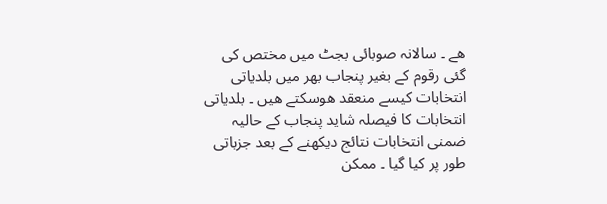ھے ۔ سالانہ صوبائی بجٹ میں مختص کی گئی رقوم کے بغیر پنجاب بھر میں بلدیاتی انتخابات کیسے منعقد ھوسکتے ھیں ۔ بلدیاتی انتخابات کا فیصلہ شاید پنجاب کے حالیہ ضمنی انتخابات نتائج دیکھنے کے بعد جزباتی طور پر کیا گیا ۔ ممکن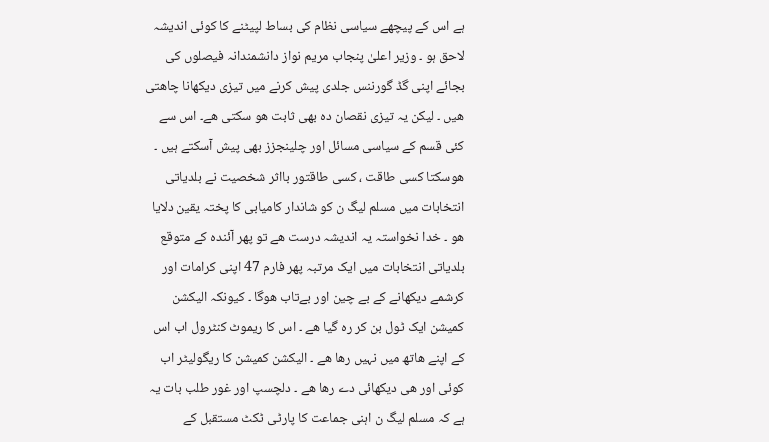ہے اس کے پیچھے سیاسی نظام کی بساط لپیٹنے کا کوئی اندیشہ لاحق ہو ۔ وزیر اعلیٰ پنجاب مریم نواز دانشمندانہ فیصلوں کی بجائے اپنی گڈ گورننس جلدی پیش کرنے میں تیزی دیکھانا چاھتی ھیں ۔ لیکن یہ تیزی نقصان دہ بھی ثابت ھو سکتی ھے۔ اس سے کئی قسم کے سیاسی مسائل اور چلینجزز بھی پیش آسکتے ہیں ۔ ھوسکتا کسی طاقت ، کسی طاقتور بااثر شخصیت نے بلدیاتی انتخابات میں مسلم لیگ ن کو شاندار کامیابی کا پختہ یقین دلایا ھو ۔ خدا نخواستہ یہ اندیشہ درست ھے تو پھر آئندہ کے متوقع بلدیاتی انتخابات میں ایک مرتبہ پھر فارم 47 اپنی کرامات اور کرشمے دیکھانے کے بے چین اور بےتاب ھوگا ۔ کیونکہ الیکشن کمیشن ایک ٹول بن کر رہ گیا ھے ۔ اس کا ریموٹ کنٹرول اب اس کے اپنے ھاتھ میں نہیں رھا ھے ۔ الیکشن کمیشن کا ریگولیٹر اب کوئی اور ھی دیکھائی دے رھا ھے ۔ دلچسپ اور غور طلب بات یہ ہے کہ مسلم لیگ ن اہنی جماعت کا پارٹی ٹکٹ مستقبل کے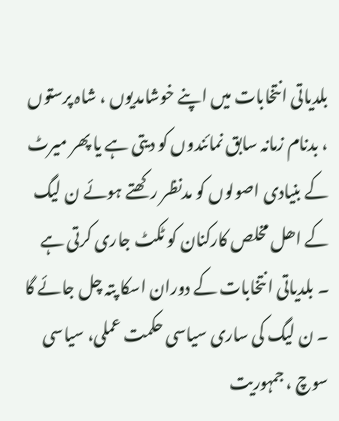بلدیاتی انتخابات میں اپنے خوشامدیوں ، شاہ پرستوں ، بدنام زمانہ سابق نمائندوں کو دیتی ہے یا پھر میرٹ کے بنیادی اصولوں کو مدنظر رکھتے ہوئے ن لیگ کے اھل مخلص کارکنان کو ٹکٹ جاری کرتی ہے ۔ بلدیاتی انتخابات کے دوران اسکا پتہ چل جائے گا ۔ ن لیگ کی ساری سیاسی حکمت عملی، سیاسی سوچ ، جمہوریت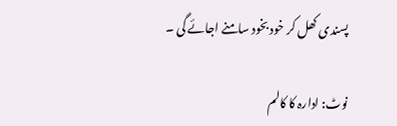پسندی کھل کر خود بخود سامنے اجائے گی ۔

نوٹ: ادارہ کا کالم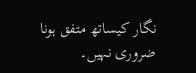نگار کیساتھ متفق ہونا ضروری نہیں۔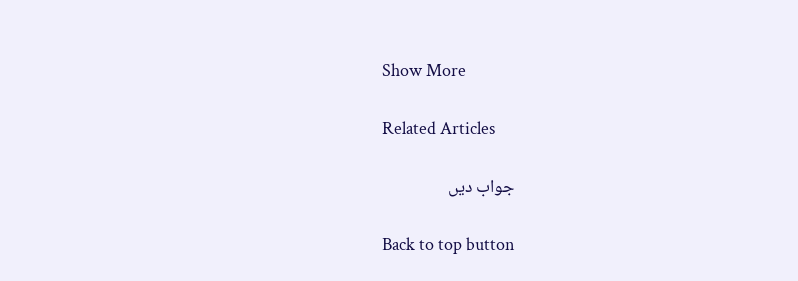Show More

Related Articles

جواب دیں

Back to top button